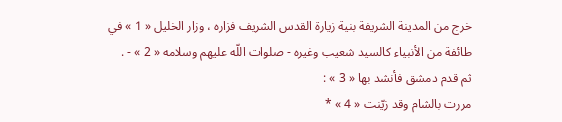خرج من المدينة الشريفة بنية زيارة القدس الشريف فزاره ، وزار الخليل « 1 » في طائفة من الأنبياء كالسيد شعيب وغيره - صلوات اللّه عليهم وسلامه « 2 » - .
ثم قدم دمشق فأنشد بها « 3 » :
مررت بالشام وقد زيّنت « 4 » *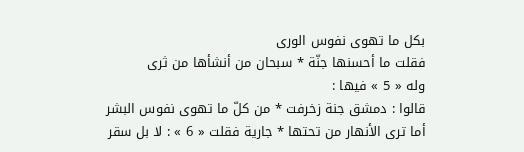بكل ما تهوى نفوس الورى
فقلت ما أحسنها جنّة * سبحان من أنشأها من ثرى
وله « 5 » فيها :
قالوا : دمشق جنة زخرفت * من كلّ ما تهوى نفوس البشر
أما ترى الأنهار من تحتها * جارية فقلت « 6 » : لا بل سقر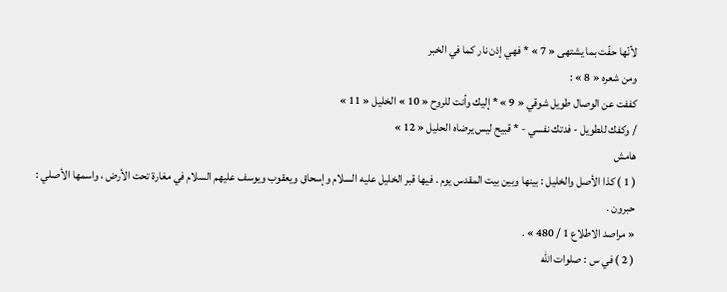لأنّها حفّت بما يشتهى « 7 » * فهي إذن نار كما في الخبر
ومن شعره « 8 » :
كففت عن الوصال طويل شوقي « 9 » * إليك وأنت للروح « 10 » الخليل « 11 »
/ وكفك للطويل - فدتك نفسي - * قبيح ليس يرضاه الحليل « 12 »
هامش
( 1 ) كذا الأصل والخليل : بينها وبين بيت المقدس يوم . فيها قبر الخليل عليه السلام وإسحاق ويعقوب ويوسف عليهم السلام في مغارة تحت الأرض ، واسمها الأصلي : حبرون .
« مراصد الاطلاع 1 / 480 » .
( 2 ) في س : صلوات اللّه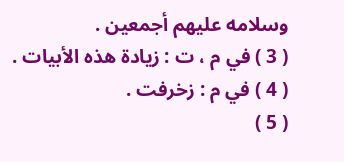وسلامه عليهم أجمعين .
( 3 ) في م ، ت : زيادة هذه الأبيات .
( 4 ) في م : زخرفت .
( 5 )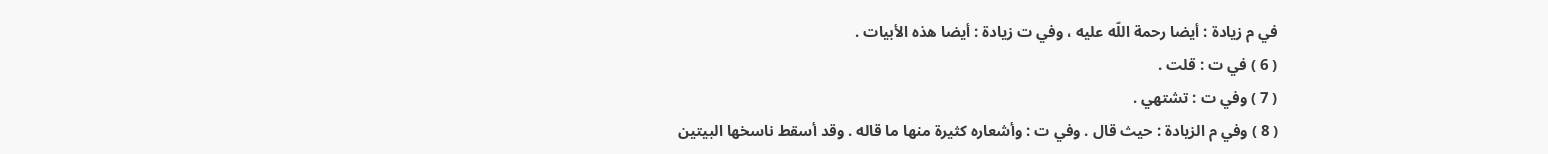في م زيادة : أيضا رحمة اللّه عليه ، وفي ت زيادة : أيضا هذه الأبيات .
( 6 ) في ت : قلت .
( 7 ) وفي ت : تشتهي .
( 8 ) وفي م الزيادة : حيث قال . وفي ت : وأشعاره كثيرة منها ما قاله . وقد أسقط ناسخها البيتين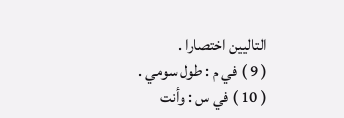التاليين اختصارا .
( 9 ) في م : طول سومي .
( 10 ) في س : وأنت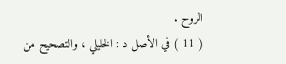الروح .
( 11 ) في الأصل د : الخليلي ، والتصحيح من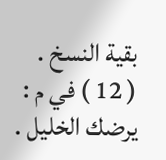بقية النسخ .
( 12 ) في م : يرضك الخليل .